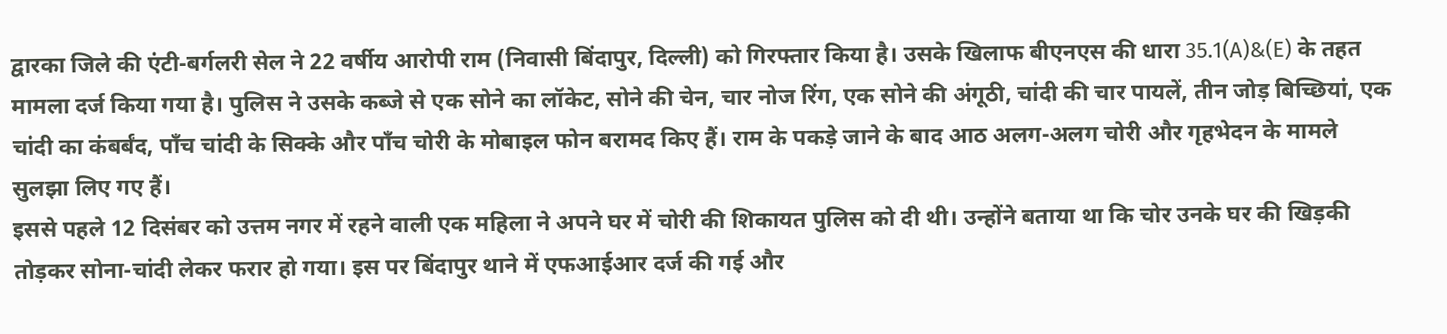द्वारका जिले की एंटी-बर्गलरी सेल ने 22 वर्षीय आरोपी राम (निवासी बिंदापुर, दिल्ली) को गिरफ्तार किया है। उसके खिलाफ बीएनएस की धारा 35.1(A)&(E) के तहत मामला दर्ज किया गया है। पुलिस ने उसके कब्जे से एक सोने का लॉकेट, सोने की चेन, चार नोज रिंग, एक सोने की अंगूठी, चांदी की चार पायलें, तीन जोड़ बिच्छियां, एक चांदी का कंबर्बंद, पाँच चांदी के सिक्के और पाँच चोरी के मोबाइल फोन बरामद किए हैं। राम के पकड़े जाने के बाद आठ अलग-अलग चोरी और गृहभेदन के मामले सुलझा लिए गए हैं।
इससे पहले 12 दिसंबर को उत्तम नगर में रहने वाली एक महिला ने अपने घर में चोरी की शिकायत पुलिस को दी थी। उन्होंने बताया था कि चोर उनके घर की खिड़की तोड़कर सोना-चांदी लेकर फरार हो गया। इस पर बिंदापुर थाने में एफआईआर दर्ज की गई और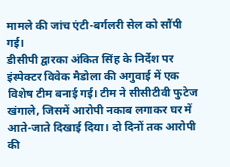मामले की जांच एंटी-बर्गलरी सेल को सौंपी गई।
डीसीपी द्वारका अंकित सिंह के निर्देश पर इंस्पेक्टर विवेक मैडोला की अगुवाई में एक विशेष टीम बनाई गई। टीम ने सीसीटीवी फुटेज खंगाले, जिसमें आरोपी नकाब लगाकर घर में आते-जाते दिखाई दिया। दो दिनों तक आरोपी की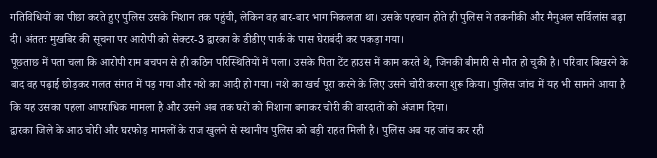गतिविधियों का पीछा करते हुए पुलिस उसके निशान तक पहुंची, लेकिन वह बार-बार भाग निकलता था। उसके पहचान होते ही पुलिस ने तकनीकी और मैनुअल सर्विलांस बढ़ा दी। अंततः मुखबिर की सूचना पर आरोपी को सेक्टर-3 द्वारका के डीडीए पार्क के पास घेराबंदी कर पकड़ा गया।
पूछताछ में पता चला कि आरोपी राम बचपन से ही कठिन परिस्थितियों में पला। उसके पिता टेंट हाउस में काम करते थे, जिनकी बीमारी से मौत हो चुकी है। परिवार बिखरने के बाद वह पढ़ाई छोड़कर गलत संगत में पड़ गया और नशे का आदी हो गया। नशे का खर्च पूरा करने के लिए उसने चोरी करना शुरू किया। पुलिस जांच में यह भी सामने आया है कि यह उसका पहला आपराधिक मामला है और उसने अब तक घरों को निशाना बनाकर चोरी की वारदातों को अंजाम दिया।
द्वारका जिले के आठ चोरी और घरफोड़ मामलों के राज खुलने से स्थानीय पुलिस को बड़ी राहत मिली है। पुलिस अब यह जांच कर रही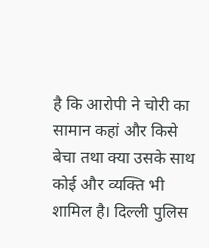है कि आरोपी ने चोरी का सामान कहां और किसे बेचा तथा क्या उसके साथ कोई और व्यक्ति भी शामिल है। दिल्ली पुलिस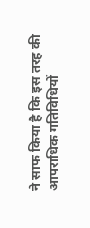ने साफ किया है कि इस तरह की आपराधिक गतिविधियों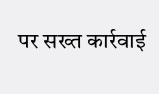पर सख्त कार्रवाई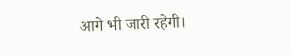आगे भी जारी रहेगी।